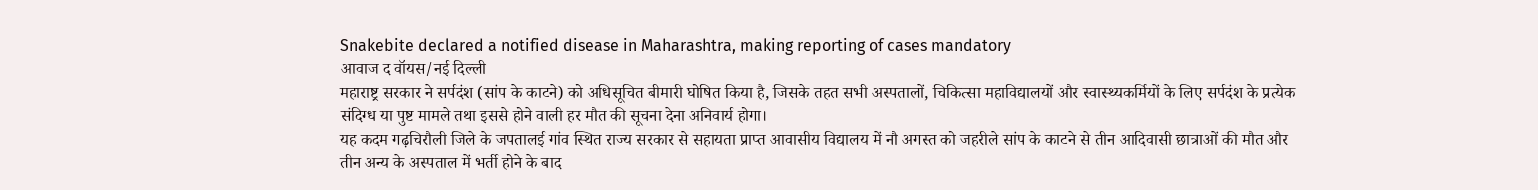Snakebite declared a notified disease in Maharashtra, making reporting of cases mandatory
आवाज द वॉयस/नई दिल्ली
महाराष्ट्र सरकार ने सर्पदंश (सांप के काटने) को अधिसूचित बीमारी घोषित किया है, जिसके तहत सभी अस्पतालों, चिकित्सा महाविद्यालयों और स्वास्थ्यकर्मियों के लिए सर्पदंश के प्रत्येक संदिग्ध या पुष्ट मामले तथा इससे होने वाली हर मौत की सूचना देना अनिवार्य होगा।
यह कदम गढ़चिरौली जिले के जपतालई गांव स्थित राज्य सरकार से सहायता प्राप्त आवासीय विद्यालय में नौ अगस्त को जहरीले सांप के काटने से तीन आदिवासी छात्राओं की मौत और तीन अन्य के अस्पताल में भर्ती होने के बाद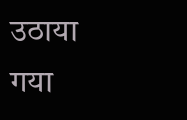उठाया गया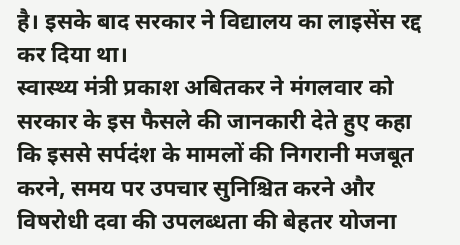है। इसके बाद सरकार ने विद्यालय का लाइसेंस रद्द कर दिया था।
स्वास्थ्य मंत्री प्रकाश अबितकर ने मंगलवार को सरकार के इस फैसले की जानकारी देते हुए कहा कि इससे सर्पदंश के मामलों की निगरानी मजबूत करने, समय पर उपचार सुनिश्चित करने और विषरोधी दवा की उपलब्धता की बेहतर योजना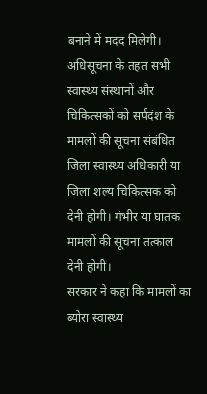बनाने में मदद मिलेगी।
अधिसूचना के तहत सभी स्वास्थ्य संस्थानों और चिकित्सकों को सर्पदंश के मामलों की सूचना संबंधित जिला स्वास्थ्य अधिकारी या जिला शल्य चिकित्सक को देनी होगी। गंभीर या घातक मामलों की सूचना तत्काल देनी होगी।
सरकार ने कहा कि मामलों का ब्योरा स्वास्थ्य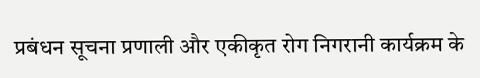प्रबंधन सूचना प्रणाली और एकीकृत रोग निगरानी कार्यक्रम के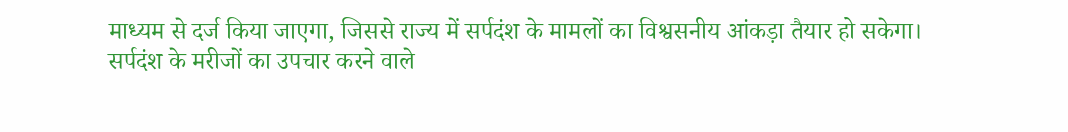माध्यम से दर्ज किया जाएगा, जिससे राज्य में सर्पदंश के मामलों का विश्वसनीय आंकड़ा तैयार हो सकेगा।
सर्पदंश के मरीजों का उपचार करने वाले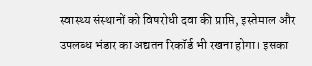स्वास्थ्य संस्थानों को विषरोधी दवा की प्राप्ति, इस्तेमाल और उपलब्ध भंडार का अद्यतन रिकॉर्ड भी रखना होगा। इसका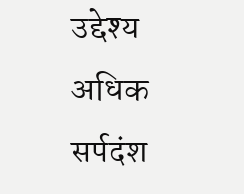उद्देश्य अधिक सर्पदंश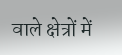वाले क्षेत्रों में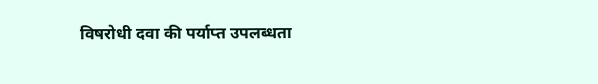विषरोधी दवा की पर्याप्त उपलब्धता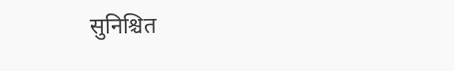सुनिश्चित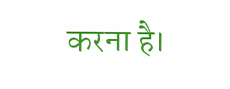करना है।